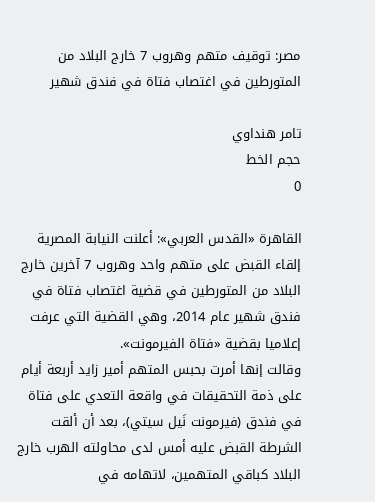مصر: توقيف متهم وهروب 7 خارج البلاد من المتورطين في اغتصاب فتاة في فندق شهير

تامر هنداوي
حجم الخط
0

القاهرة «القدس العربي»: أعلنت النيابة المصرية إلقاء القبض على متهم واحد وهروب 7 آخرين خارج البلاد من المتورطين في قضية اغتصاب فتاة في فندق شهير عام 2014، وهي القضية التي عرفت إعلاميا بقضية «فتاة الفيرمونت».
وقالت إنها أمرت بحبس المتهم أمير زايد أربعة أيام على ذمة التحقيقات في واقعة التعدي على فتاة في فندق (فيرمونت نَيل سيتي)، بعد أن ألقت الشرطة القبض عليه أمس لدى محاولته الهرب خارج البلاد كباقي المتهمين، لاتهامه في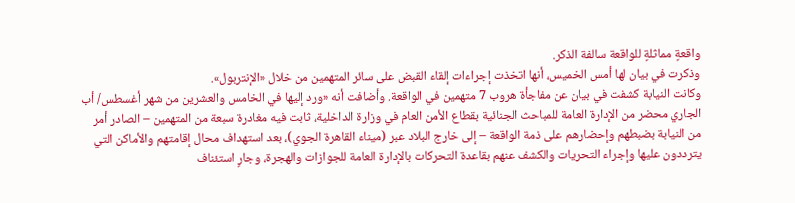واقعةٍ مماثلةٍ للواقعة سالفة الذكر.
وذكرت في بيان لها أمس الخميس، أنها اتخذت إجراءات إلقاء القبض على سائر المتهمين من خلال «الإنتربول».
وكانت النيابة كشفت في بيان عن مفاجأة هروب 7 متهمين في الواقعة. وأضافت أنه «ورد إليها في الخامس والعشرين من شهر أغسطس/ أب الجاري محضر من الإدارة العامة للمباحث الجنائية بقطاع الأمن العام في وزارة الداخلية، ثابت فيه مغادرة سبعة من المتهمين – الصادر أمر من النيابة بضبطهم وإحضارهم على ذمة الواقعة – إلى خارج البلاد عبر (ميناء القاهرة الجوي)، بعد استهداف محال إقامتهم والأماكن التي يترددون عليها وإجراء التحريات والكشف عنهم بقاعدة التحركات بالإدارة العامة للجوازات والهجرة، وجارٍ استئناف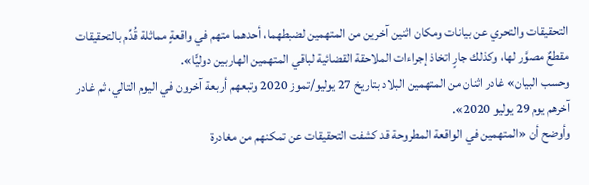التحقيقات والتحري عن بيانات ومكان اثنين آخرين من المتهمين لضبطهما، أحدهما متهم في واقعةٍ مماثلة قُدِّم بالتحقيقات مقطعٌ مصوَّر لها، وكذلك جارٍ اتخاذ إجراءات الملاحقة القضائية لباقي المتهمين الهاربين دوليًّا».
وحسب البيان» غادر اثنان من المتهمين البلاد بتاريخ 27 يوليو/تموز 2020 وتبعهم أربعة آخرون في اليوم التالي، ثم غادر آخرهم يوم 29 يوليو 2020».
وأوضح أن «المتهمين في الواقعة المطروحة قد كشفت التحقيقات عن تمكنهم من مغادرة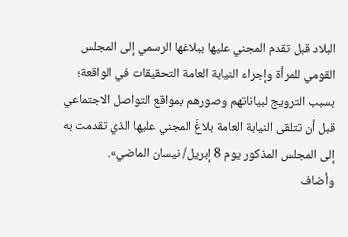البلاد قبل تقدم المجني عليها ببلاغها الرسمي إلى المجلس القومي للمرأة وإجراء النيابة العامة التحقيقات في الواقعة؛ بسبب الترويج لبياناتهم وصورهم بمواقع التواصل الاجتماعي قبل أن تتلقى النيابة العامة بلاغَ المجني عليها الذي تقدمت به إلى المجلس المذكور يوم 8 إبريل/ نيسان الماضي».
وأضاف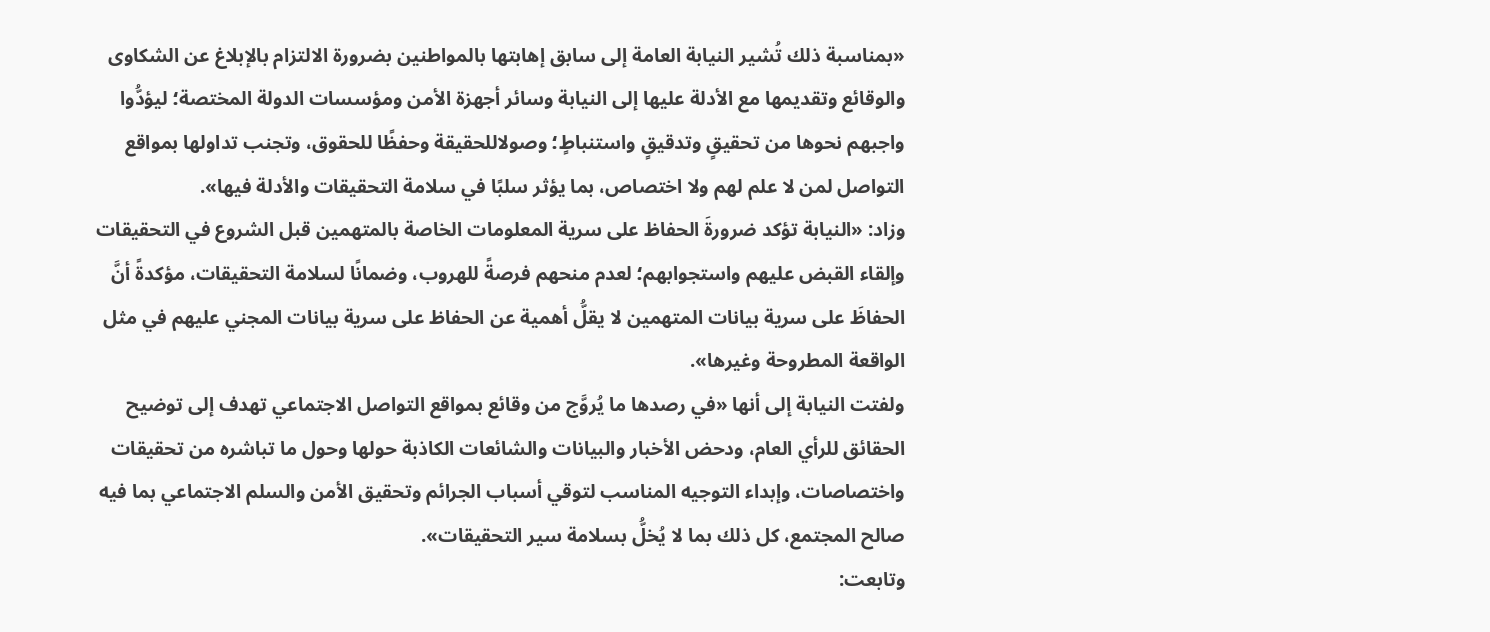«بمناسبة ذلك تُشير النيابة العامة إلى سابق إهابتها بالمواطنين بضرورة الالتزام بالإبلاغ عن الشكاوى والوقائع وتقديمها مع الأدلة عليها إلى النيابة وسائر أجهزة الأمن ومؤسسات الدولة المختصة؛ ليؤدُّوا واجبهم نحوها من تحقيقٍ وتدقيقٍ واستنباطٍ؛ وصولاللحقيقة وحفظًا للحقوق، وتجنب تداولها بمواقع التواصل لمن لا علم لهم ولا اختصاص، بما يؤثر سلبًا في سلامة التحقيقات والأدلة فيها».
وزاد: «النيابة تؤكد ضرورةَ الحفاظ على سرية المعلومات الخاصة بالمتهمين قبل الشروع في التحقيقات وإلقاء القبض عليهم واستجوابهم؛ لعدم منحهم فرصةً للهروب، وضمانًا لسلامة التحقيقات، مؤكدةً أنَّ الحفاظَ على سرية بيانات المتهمين لا يقلُّ أهمية عن الحفاظ على سرية بيانات المجني عليهم في مثل الواقعة المطروحة وغيرها».
ولفتت النيابة إلى أنها «في رصدها ما يُروَّج من وقائع بمواقع التواصل الاجتماعي تهدف إلى توضيح الحقائق للرأي العام، ودحض الأخبار والبيانات والشائعات الكاذبة حولها وحول ما تباشره من تحقيقات واختصاصات، وإبداء التوجيه المناسب لتوقي أسباب الجرائم وتحقيق الأمن والسلم الاجتماعي بما فيه صالح المجتمع، كل ذلك بما لا يُخلُّ بسلامة سير التحقيقات».
وتابعت: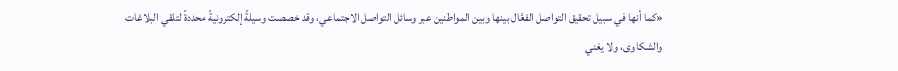«كما أنها في سبيل تحقيق التواصل الفعَّال بينها وبين المواطنين عبر وسائل التواصل الاجتماعي، وقد خصصت وسيلةً إلكترونيةً محددةً لتلقي البلاغات والشكاوى، ولا يغني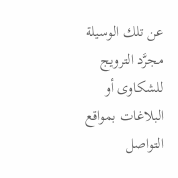عن تلك الوسيلة مجرَّد الترويج للشكاوى أو البلاغات بمواقع التواصل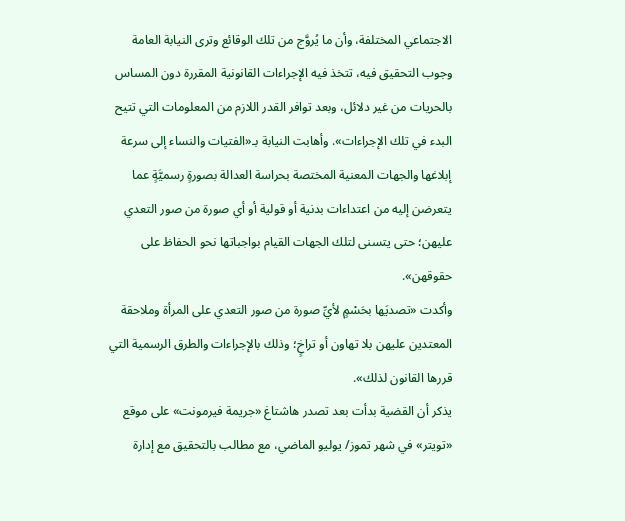الاجتماعي المختلفة، وأن ما يُروَّج من تلك الوقائع وترى النيابة العامة وجوب التحقيق فيه، تتخذ فيه الإجراءات القانونية المقررة دون المساس بالحريات من غير دلائل، وبعد توافر القدر اللازم من المعلومات التي تتيح البدء في تلك الإجراءات». وأهابت النيابة بـ«الفتيات والنساء إلى سرعة إبلاغها والجهات المعنية المختصة بحراسة العدالة بصورةٍ رسميَّةٍ عما يتعرضن إليه من اعتداءات بدنية أو قولية أو أي صورة من صور التعدي عليهن؛ حتى يتسنى لتلك الجهات القيام بواجباتها نحو الحفاظ على حقوقهن».
وأكدت «تصديَها بحَسْمٍ لأيِّ صورة من صور التعدي على المرأة وملاحقة المعتدين عليهن بلا تهاون أو تراخٍ؛ وذلك بالإجراءات والطرق الرسمية التي قررها القانون لذلك».
يذكر أن القضية بدأت بعد تصدر هاشتاغ «جريمة فيرمونت» على موقع «تويتر» في شهر تموز/ يوليو الماضي، مع مطالب بالتحقيق مع إدارة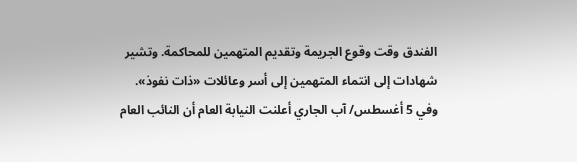الفندق وقت وقوع الجريمة وتقديم المتهمين للمحاكمة. وتشير شهادات إلى انتماء المتهمين إلى أسر وعائلات «ذات نفوذ».
وفي 5 أغسطس/ آب الجاري أعلنت النيابة العام أن النائب العام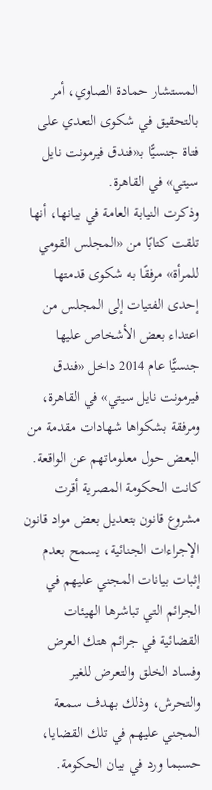المستشار حمادة الصاوي، أمر بالتحقيق في شكوى التعدي على فتاة جنسيًّا بـ«فندق فيرمونت نايل سيتي» في القاهرة.
وذكرت النيابة العامة في بيانها، أنها تلقت كتابًا من «المجلس القومي للمرأة» مرفقًا به شكوى قدمتها إحدى الفتيات إلى المجلس من اعتداء بعض الأشخاص عليها جنسيًّا عام 2014 داخل «فندق فيرمونت نايل سيتي» في القاهرة، ومرفقة بشكواها شهادات مقدمة من البعض حول معلوماتهم عن الواقعة.
كانت الحكومة المصرية أقرت مشروع قانون بتعديل بعض مواد قانون الإجراءات الجنائية، يسمح بعدم إثبات بيانات المجني عليهم في الجرائم التي تباشرها الهيئات القضائية في جرائم هتك العرض وفساد الخلق والتعرض للغير والتحرش، وذلك بهدف سمعة المجني عليهم في تلك القضايا، حسبما ورد في بيان الحكومة.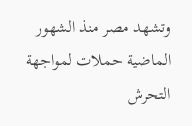وتشهد مصر منذ الشهور الماضية حملات لمواجهة التحرش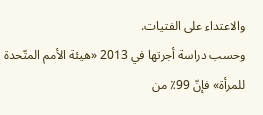والاعتداء على الفتيات.
وحسب دراسة أجرتها في 2013 «هيئة الأمم المتّحدة للمرأة» فإنّ 99٪ من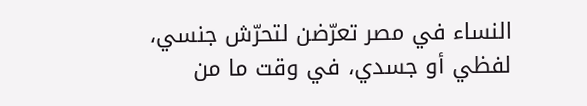النساء في مصر تعرّضن لتحرّش جنسي، لفظي أو جسدي، في وقت ما من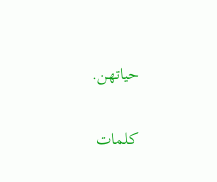حياتهن.

كلمات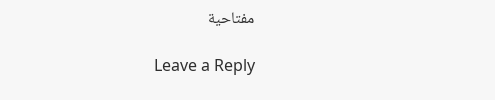مفتاحية

Leave a Reply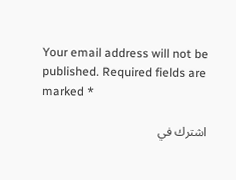Your email address will not be published. Required fields are marked *

اشترك في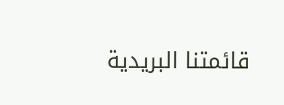قائمتنا البريدية